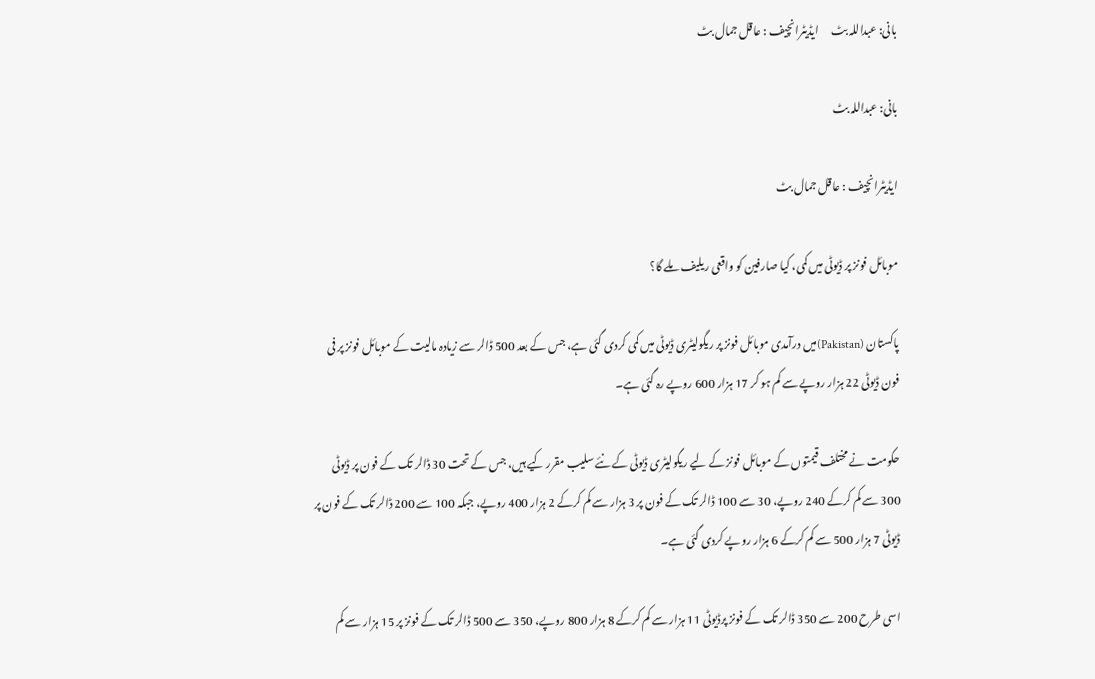بانی: عبداللہ بٹ      ایڈیٹرانچیف : عاقل جمال بٹ

بانی: عبداللہ بٹ

ایڈیٹرانچیف : عاقل جمال بٹ

موبائل فونز پر ڈیوٹی میں کمی، کیا صارفین کو واقعی ریلیف ملے گا؟

پاکستان (Pakistan)میں درآمدی موبائل فونز پر ریگولیٹری ڈیوٹی میں کمی کردی گئی ہے، جس کے بعد 500 ڈالر سے زیادہ مالیت کے موبائل فونز پر فی فون ڈیوٹی 22 ہزار روپے سے کم ہو کر 17 ہزار 600 روپے رہ گئی ہے۔

حکومت نے مختلف قیمتوں کے موبائل فونز کے لیے ریگولیٹری ڈیوٹی کے نئے سلیب مقرر کیے ہیں، جس کے تحت 30 ڈالر تک کے فون پر ڈیوٹی 300 سے کم کرکے 240 روپے، 30 سے 100 ڈالر تک کے فون پر 3 ہزار سے کم کرکے 2 ہزار 400 روپے، جبکہ 100 سے 200 ڈالر تک کے فون پر ڈیوٹی 7 ہزار 500 سے کم کرکے 6 ہزار روپے کردی گئی ہے۔

اسی طرح 200 سے 350 ڈالر تک کے فونز پرڈیوٹی 11 ہزار سے کم کرکے 8 ہزار 800 روپے، 350 سے 500 ڈالر تک کے فونز پر 15 ہزار سے کم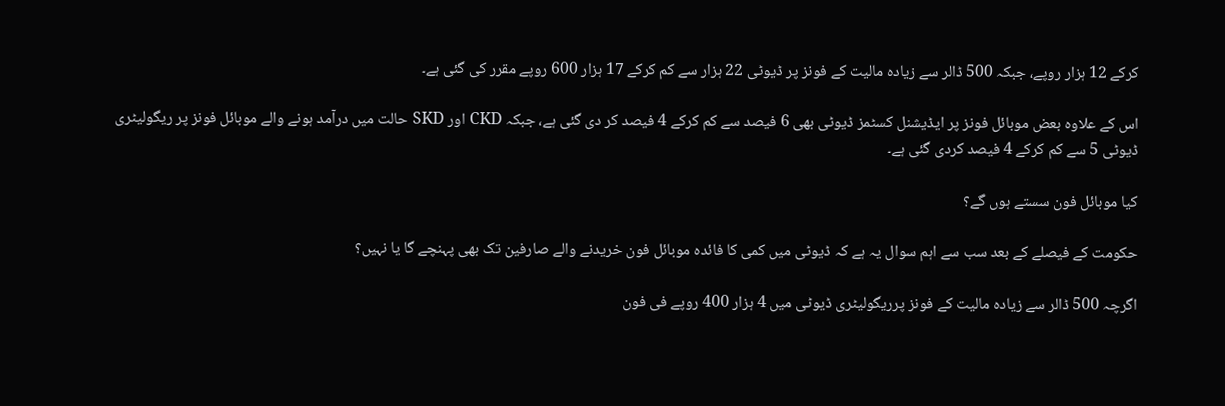کرکے 12 ہزار روپے، جبکہ 500 ڈالر سے زیادہ مالیت کے فونز پر ڈیوٹی 22 ہزار سے کم کرکے 17 ہزار 600 روپے مقرر کی گئی ہے۔

اس کے علاوہ بعض موبائل فونز پر ایڈیشنل کسٹمز ڈیوٹی بھی 6 فیصد سے کم کرکے 4 فیصد کر دی گئی ہے، جبکہ CKD اور SKD حالت میں درآمد ہونے والے موبائل فونز پر ریگولیٹری ڈیوٹی 5 سے کم کرکے 4 فیصد کردی گئی ہے۔

کیا موبائل فون سستے ہوں گے؟

حکومت کے فیصلے کے بعد سب سے اہم سوال یہ ہے کہ ڈیوٹی میں کمی کا فائدہ موبائل فون خریدنے والے صارفین تک بھی پہنچے گا یا نہیں؟

اگرچہ 500 ڈالر سے زیادہ مالیت کے فونز پرریگولیٹری ڈیوٹی میں 4 ہزار 400 روپے فی فون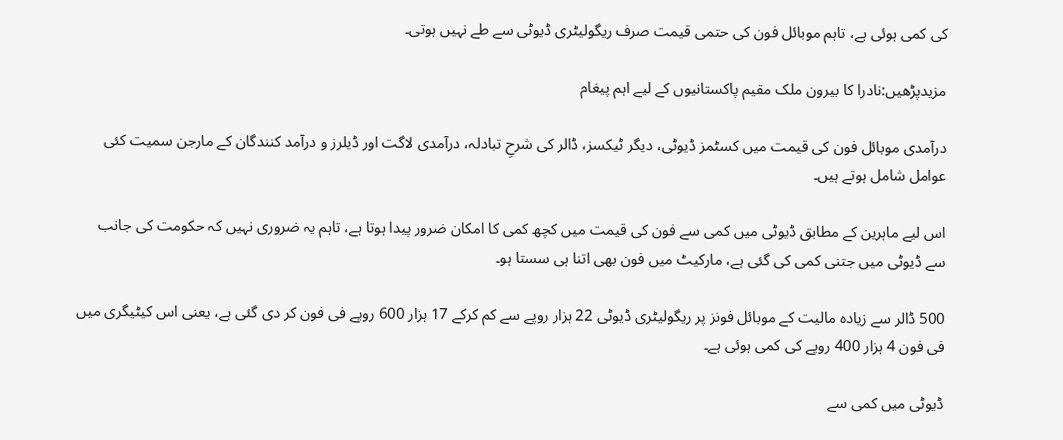کی کمی ہوئی ہے، تاہم موبائل فون کی حتمی قیمت صرف ریگولیٹری ڈیوٹی سے طے نہیں ہوتی۔

مزیدپڑھیں:نادرا کا بیرون ملک مقیم پاکستانیوں کے لیے اہم پیغام

درآمدی موبائل فون کی قیمت میں کسٹمز ڈیوٹی، دیگر ٹیکسز، ڈالر کی شرحِ تبادلہ، درآمدی لاگت اور ڈیلرز و درآمد کنندگان کے مارجن سمیت کئی عوامل شامل ہوتے ہیں۔

اس لیے ماہرین کے مطابق ڈیوٹی میں کمی سے فون کی قیمت میں کچھ کمی کا امکان ضرور پیدا ہوتا ہے، تاہم یہ ضروری نہیں کہ حکومت کی جانب سے ڈیوٹی میں جتنی کمی کی گئی ہے، مارکیٹ میں فون بھی اتنا ہی سستا ہو۔

500 ڈالر سے زیادہ مالیت کے موبائل فونز پر ریگولیٹری ڈیوٹی 22 ہزار روپے سے کم کرکے 17 ہزار 600 روپے فی فون کر دی گئی ہے، یعنی اس کیٹیگری میں فی فون 4 ہزار 400 روپے کی کمی ہوئی ہے۔

ڈیوٹی میں کمی سے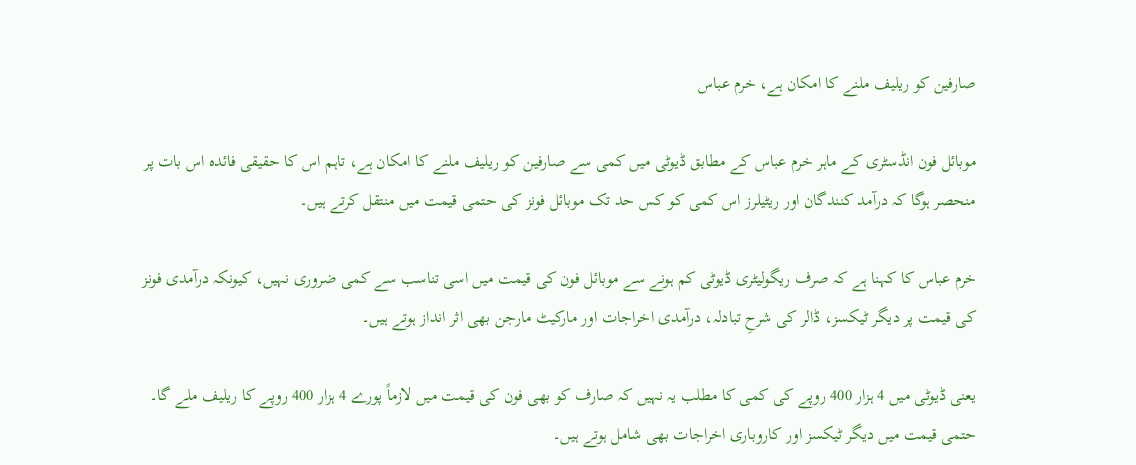صارفین کو ریلیف ملنے کا امکان ہے، خرم عباس

موبائل فون انڈسٹری کے ماہر خرم عباس کے مطابق ڈیوٹی میں کمی سے صارفین کو ریلیف ملنے کا امکان ہے، تاہم اس کا حقیقی فائدہ اس بات پر منحصر ہوگا کہ درآمد کنندگان اور ریٹیلرز اس کمی کو کس حد تک موبائل فونز کی حتمی قیمت میں منتقل کرتے ہیں۔

خرم عباس کا کہنا ہے کہ صرف ریگولیٹری ڈیوٹی کم ہونے سے موبائل فون کی قیمت میں اسی تناسب سے کمی ضروری نہیں، کیونکہ درآمدی فونز کی قیمت پر دیگر ٹیکسز، ڈالر کی شرحِ تبادلہ، درآمدی اخراجات اور مارکیٹ مارجن بھی اثر انداز ہوتے ہیں۔

یعنی ڈیوٹی میں 4 ہزار 400 روپے کی کمی کا مطلب یہ نہیں کہ صارف کو بھی فون کی قیمت میں لازماً پورے 4 ہزار 400 روپے کا ریلیف ملے گا۔ حتمی قیمت میں دیگر ٹیکسز اور کاروباری اخراجات بھی شامل ہوتے ہیں۔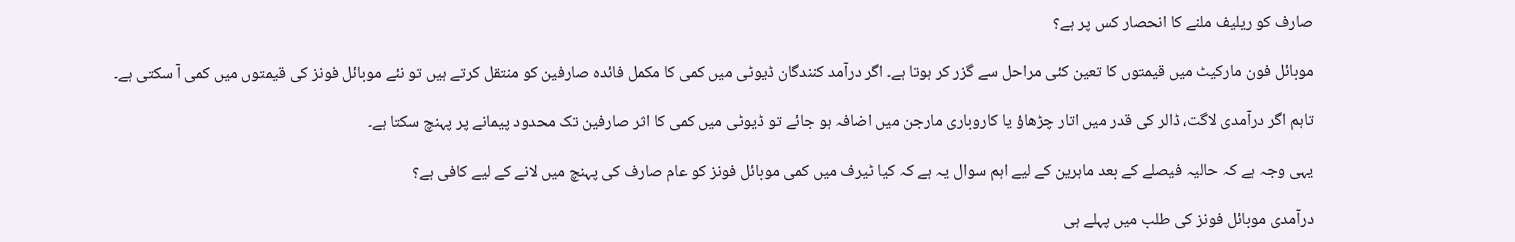صارف کو ریلیف ملنے کا انحصار کس پر ہے؟

موبائل فون مارکیٹ میں قیمتوں کا تعین کئی مراحل سے گزر کر ہوتا ہے۔ اگر درآمد کنندگان ڈیوٹی میں کمی کا مکمل فائدہ صارفین کو منتقل کرتے ہیں تو نئے موبائل فونز کی قیمتوں میں کمی آ سکتی ہے۔

تاہم اگر درآمدی لاگت، ڈالر کی قدر میں اتار چڑھاؤ یا کاروباری مارجن میں اضافہ ہو جائے تو ڈیوٹی میں کمی کا اثر صارفین تک محدود پیمانے پر پہنچ سکتا ہے۔

یہی وجہ ہے کہ حالیہ فیصلے کے بعد ماہرین کے لیے اہم سوال یہ ہے کہ کیا ٹیرف میں کمی موبائل فونز کو عام صارف کی پہنچ میں لانے کے لیے کافی ہے؟

درآمدی موبائل فونز کی طلب میں پہلے ہی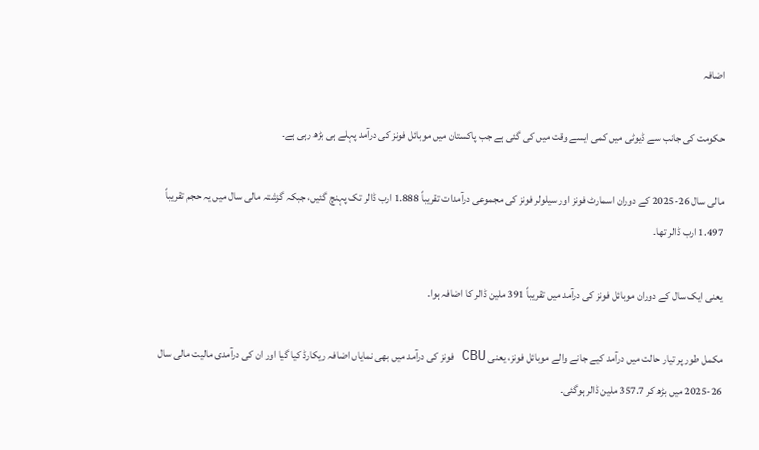اضافہ

حکومت کی جانب سے ڈیوٹی میں کمی ایسے وقت میں کی گئی ہے جب پاکستان میں موبائل فونز کی درآمد پہلے ہی بڑھ رہی ہے۔

مالی سال 26-2025 کے دوران اسمارٹ فونز اور سیلولر فونز کی مجموعی درآمدات تقریباً 1.888 ارب ڈالر تک پہنچ گئیں، جبکہ گزشتہ مالی سال میں یہ حجم تقریباً 1.497 ارب ڈالر تھا۔

یعنی ایک سال کے دوران موبائل فونز کی درآمد میں تقریباً 391 ملین ڈالر کا اضافہ ہوا۔

مکمل طور پر تیار حالت میں درآمد کیے جانے والے موبائل فونز، یعنی CBU فونز کی درآمد میں بھی نمایاں اضافہ ریکارڈ کیا گیا اور ان کی درآمدی مالیت مالی سال 26-2025 میں بڑھ کر 357.7 ملین ڈالر ہوگئی۔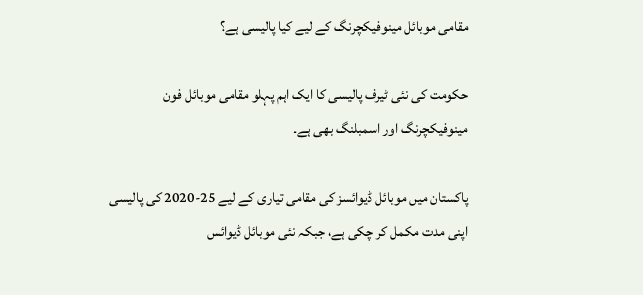مقامی موبائل مینوفیکچرنگ کے لیے کیا پالیسی ہے؟

حکومت کی نئی ٹیرف پالیسی کا ایک اہم پہلو مقامی موبائل فون مینوفیکچرنگ اور اسمبلنگ بھی ہے۔

پاکستان میں موبائل ڈیوائسز کی مقامی تیاری کے لیے 25-2020 کی پالیسی اپنی مدت مکمل کر چکی ہے، جبکہ نئی موبائل ڈیوائس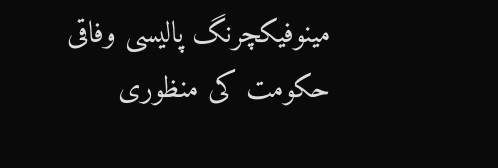مینوفیکچرنگ پالیسی وفاقی حکومت کی منظوری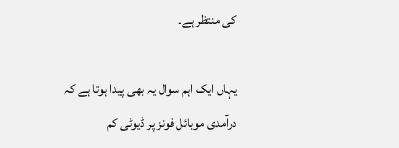کی منتظر ہے۔

یہاں ایک اہم سوال یہ بھی پیدا ہوتا ہے کہ درآمدی موبائل فونز پر ڈیوٹی کم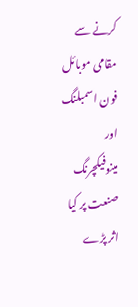کرنے سے مقامی موبائل فون اسمبلنگ اور مینوفیکچرنگ صنعت پر کیا اثر پڑے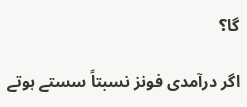گا؟

اگر درآمدی فونز نسبتاً سستے ہوتے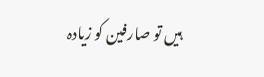ہیں تو صارفین کو زیادہ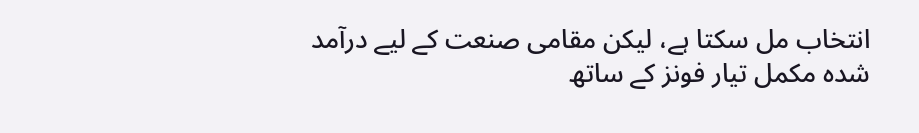انتخاب مل سکتا ہے، لیکن مقامی صنعت کے لیے درآمد شدہ مکمل تیار فونز کے ساتھ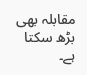مقابلہ بھی بڑھ سکتا ہے۔